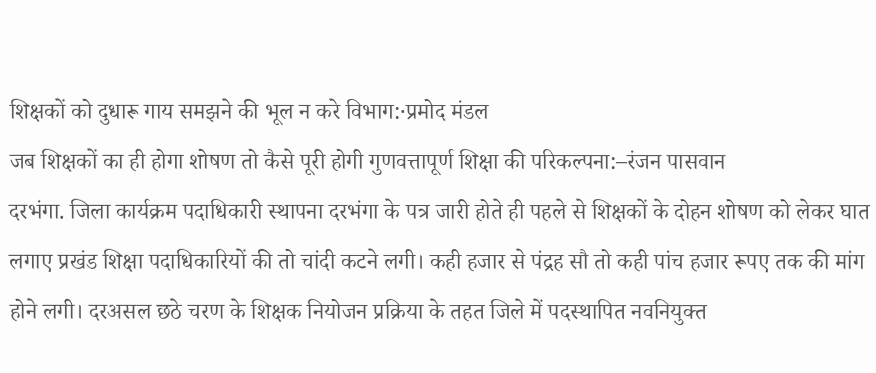शिक्षकों को दुधारू गाय समझने की भूल न करे विभाग:·प्रमोद मंडल
जब शिक्षकों का ही होगा शोषण तो कैसे पूरी होगी गुणवत्तापूर्ण शिक्षा की परिकल्पना:–रंजन पासवान
दरभंगा. जिला कार्यक्रम पदाधिकारी स्थापना दरभंगा के पत्र जारी होते ही पहले से शिक्षकों के दोहन शोषण को लेकर घात लगाए प्रखंड शिक्षा पदाधिकारियों की तो चांदी कटने लगी। कही हजार से पंद्रह सौ तो कही पांच हजार रूपए तक की मांग होने लगी। दरअसल छठे चरण के शिक्षक नियोजन प्रक्रिया के तहत जिले में पदस्थापित नवनियुक्त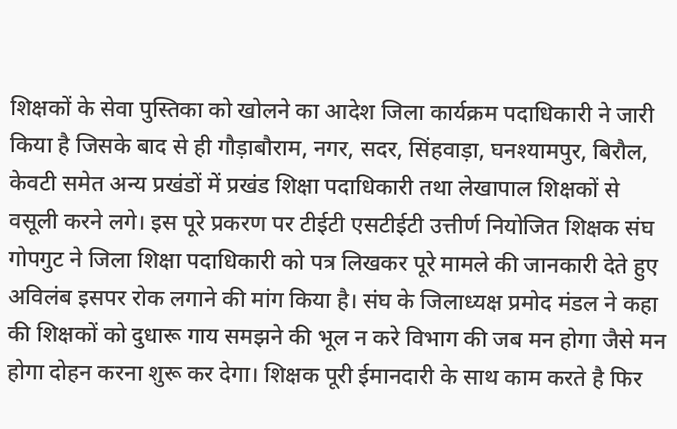शिक्षकों के सेवा पुस्तिका को खोलने का आदेश जिला कार्यक्रम पदाधिकारी ने जारी किया है जिसके बाद से ही गौड़ाबौराम, नगर, सदर, सिंहवाड़ा, घनश्यामपुर, बिरौल, केवटी समेत अन्य प्रखंडों में प्रखंड शिक्षा पदाधिकारी तथा लेखापाल शिक्षकों से वसूली करने लगे। इस पूरे प्रकरण पर टीईटी एसटीईटी उत्तीर्ण नियोजित शिक्षक संघ गोपगुट ने जिला शिक्षा पदाधिकारी को पत्र लिखकर पूरे मामले की जानकारी देते हुए अविलंब इसपर रोक लगाने की मांग किया है। संघ के जिलाध्यक्ष प्रमोद मंडल ने कहा की शिक्षकों को दुधारू गाय समझने की भूल न करे विभाग की जब मन होगा जैसे मन होगा दोहन करना शुरू कर देगा। शिक्षक पूरी ईमानदारी के साथ काम करते है फिर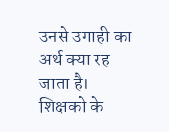उनसे उगाही का अर्थ क्या रह जाता है। शिक्षको के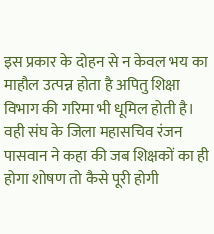इस प्रकार के दोहन से न केवल भय का माहौल उत्पन्न होता है अपितु शिक्षा विभाग की गरिमा भी धूमिल होती है। वही संघ के जिला महासचिव रंजन पासवान ने कहा की जब शिक्षकों का ही होगा शोषण तो कैसे पूरी होगी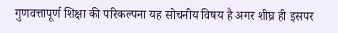गुणवत्तापूर्ण शिक्षा की परिकल्पना यह सोचनीय विषय है अगर शीघ्र ही इसपर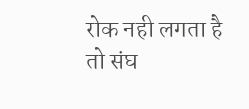रोक नही लगता है तो संघ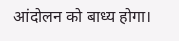आंदोलन को बाध्य होगा।